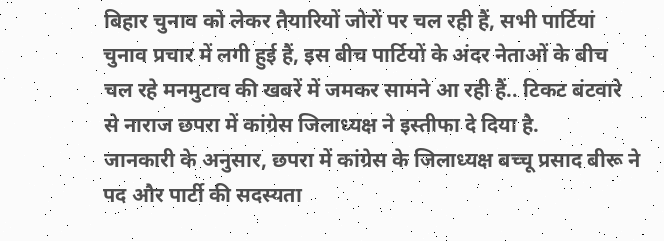बिहार चुनाव को लेकर तैयारियों जोरों पर चल रही हैं, सभी पार्टियां चुनाव प्रचार में लगी हुई हैं, इस बीच पार्टियों के अंदर नेताओं के बीच चल रहे मनमुटाव की खबरें में जमकर सामने आ रही हैं.. टिकट बंटवारे से नाराज छपरा में कांग्रेस जिलाध्यक्ष ने इस्तीफा दे दिया है.
जानकारी के अनुसार, छपरा में कांग्रेस के जिलाध्यक्ष बच्चू प्रसाद बीरू ने पद और पार्टी की सदस्यता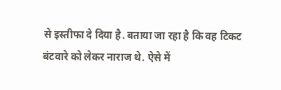से इस्तीफा दे दिया है. बताया जा रहा है कि वह टिकट बंटवारे को लेकर नाराज थे. ऐसे में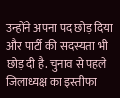उन्होंने अपना पद छोड़ दिया और पार्टी की सदस्यता भी छोड़ दी है. चुनाव से पहले जिलाध्यक्ष का इस्तीफा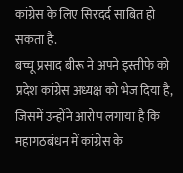कांग्रेस के लिए सिरदर्द साबित हो सकता है.
बच्चू प्रसाद बीरू ने अपने इस्तीफे को प्रदेश कांग्रेस अध्यक्ष को भेज दिया है, जिसमें उन्होंने आरोप लगाया है कि महागठबंधन में कांग्रेस के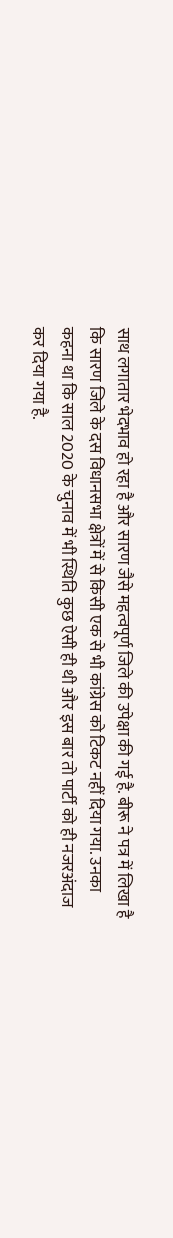साथ लगातार भेदभाव हो रहा है और सारण जैसे महत्वपूर्ण जिले की उपेक्षा की गई है. बीरू ने पत्र में लिखा है कि सारण जिले के दस विधानसभा क्षेत्रों में से किसी एक से भी कांग्रेस को टिकट नहीं दिया गया. उनका कहना था कि साल 2020 के चुनाव में भी स्थिति कुछ ऐसी ही थी और इस बार तो पार्टी को ही नजरअंदाज कर दिया गया है.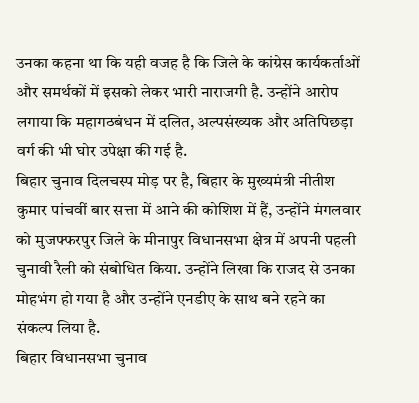उनका कहना था कि यही वजह है कि जिले के कांग्रेस कार्यकर्ताओं और समर्थकों में इसको लेकर भारी नाराजगी है. उन्होंने आरोप लगाया कि महागठबंधन में दलित, अल्पसंख्यक और अतिपिछड़ा वर्ग की भी घोर उपेक्षा की गई है.
बिहार चुनाव दिलचस्प मोड़ पर है, बिहार के मुख्यमंत्री नीतीश कुमार पांचवीं बार सत्ता में आने की कोशिश में हैं, उन्होंने मंगलवार को मुजफ्फरपुर जिले के मीनापुर विधानसभा क्षेत्र में अपनी पहली चुनावी रैली को संबोधित किया. उन्होंने लिखा कि राजद से उनका मोहभंग हो गया है और उन्होंने एनडीए के साथ बने रहने का संकल्प लिया है.
बिहार विधानसभा चुनाव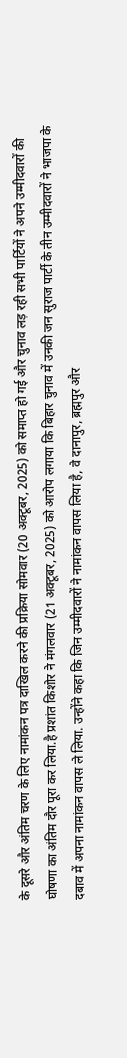के दूसरे और अंतिम चरण के लिए नामांकन पत्र दाखिल करने की प्रक्रिया सोमवार (20 अक्टूबर, 2025) को समाप्त हो गई और चुनाव लड़ रही सभी पार्टियों ने अपने उम्मीदवारों की घोषणा का अंतिम दौर पूरा कर लिया.है प्रशांत किशोर ने मंगलवार (21 अक्टूबर, 2025) को आरोप लगाया कि बिहार चुनाव में उनकी जन सुराज पार्टी के तीन उम्मीदवारों ने भाजपा के दबाव में अपना नामांकन वापस ले लिया. उन्होंने कहा कि जिन उम्मीदवारों ने नामांकन वापस लिया है, वे दानापुर, ब्रह्मपुर और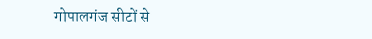गोपालगंज सीटों से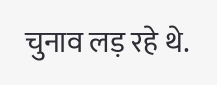चुनाव लड़ रहे थे.